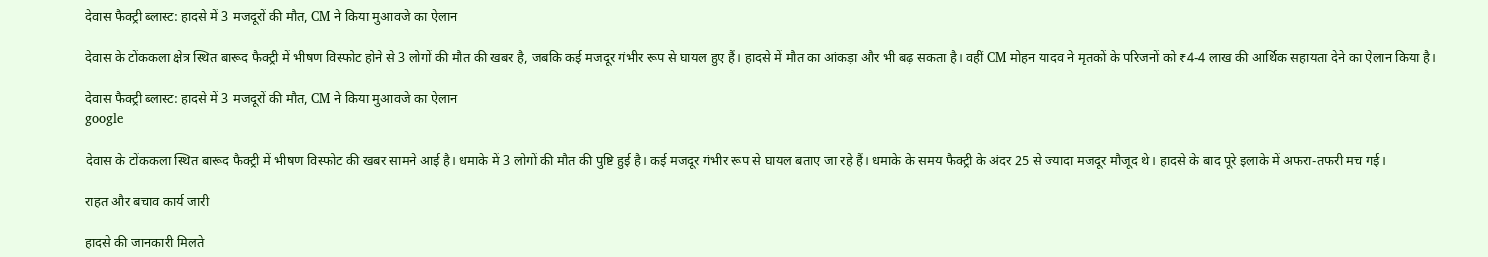देवास फैक्ट्री ब्लास्ट: हादसे में 3 मजदूरों की मौत, CM ने किया मुआवजे का ऐलान

देवास के टोंककला क्षेत्र स्थित बारूद फैक्ट्री में भीषण विस्फोट होने से 3 लोगों की मौत की खबर है, जबकि कई मजदूर गंभीर रूप से घायल हुए हैं। हादसे में मौत का आंकड़ा और भी बढ़ सकता है। वहीं CM मोहन यादव ने मृतकों के परिजनों को ₹4-4 लाख की आर्थिक सहायता देने का ऐलान किया है।

देवास फैक्ट्री ब्लास्ट: हादसे में 3 मजदूरों की मौत, CM ने किया मुआवजे का ऐलान
google

देवास के टोंककला स्थित बारूद फैक्ट्री में भीषण विस्फोट की खबर सामने आई है। धमाके में 3 लोगों की मौत की पुष्टि हुई है। कई मजदूर गंभीर रूप से घायल बताए जा रहे हैं। धमाके के समय फैक्ट्री के अंदर 25 से ज्यादा मजदूर मौजूद थे। हादसे के बाद पूरे इलाके में अफरा-तफरी मच गई।

राहत और बचाव कार्य जारी

हादसे की जानकारी मिलते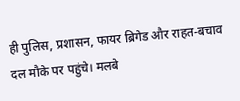ही पुलिस, प्रशासन, फायर ब्रिगेड और राहत-बचाव दल मौके पर पहुंचे। मलबे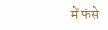में फंसे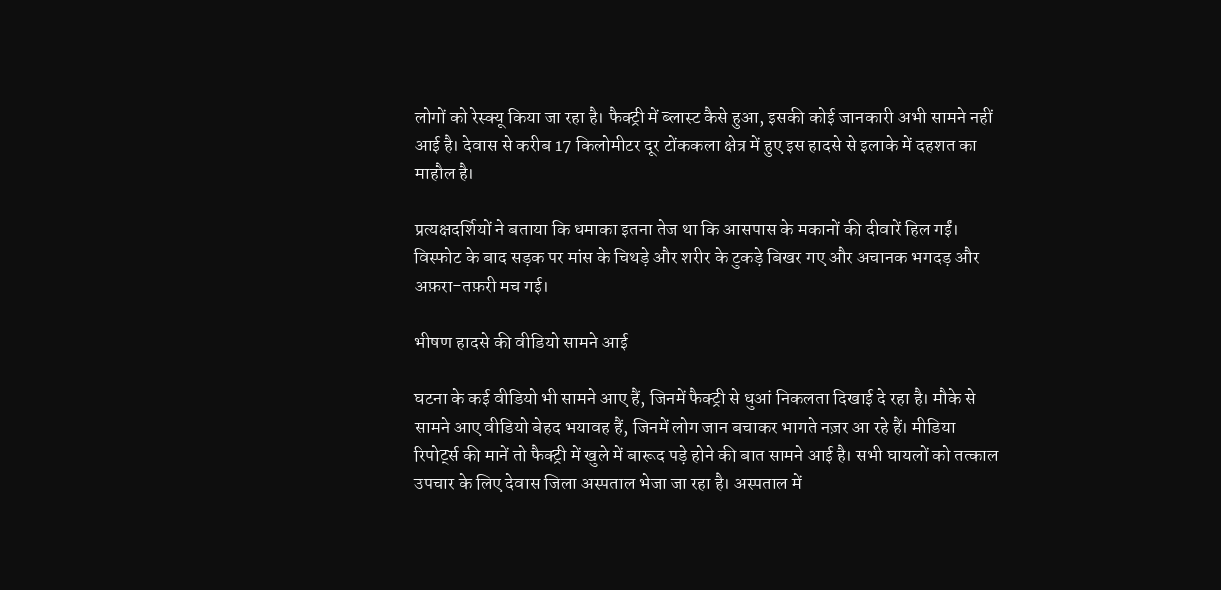लोगों को रेस्क्यू किया जा रहा है। फैक्ट्री में ब्लास्ट कैसे हुआ, इसकी कोई जानकारी अभी सामने नहीं आई है। देवास से करीब 17 किलोमीटर दूर टोंककला क्षेत्र में हुए इस हादसे से इलाके में दहशत का माहौल है।

प्रत्यक्षदर्शियों ने बताया कि धमाका इतना तेज था कि आसपास के मकानों की दीवारें हिल गईं। विस्फोट के बाद सड़क पर मांस के चिथड़े और शरीर के टुकड़े बिखर गए और अचानक भगदड़ और अफ़रा-तफ़री मच गई।

भीषण हादसे की वीडियो सामने आई

घटना के कई वीडियो भी सामने आए हैं, जिनमें फैक्ट्री से धुआं निकलता दिखाई दे रहा है। मौके से सामने आए वीडियो बेहद भयावह हैं, जिनमें लोग जान बचाकर भागते नज़र आ रहे हैं। मीडिया रिपोर्ट्स की मानें तो फैक्ट्री में खुले में बारूद पड़े होने की बात सामने आई है। सभी घायलों को तत्काल उपचार के लिए देवास जिला अस्पताल भेजा जा रहा है। अस्पताल में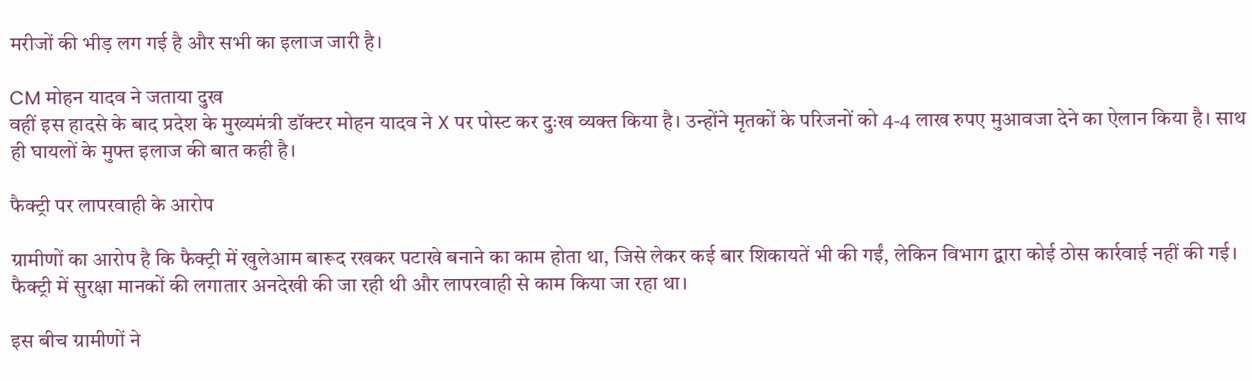मरीजों की भीड़ लग गई है और सभी का इलाज जारी है।

CM मोहन यादव ने जताया दुख
वहीं इस हादसे के बाद प्रदेश के मुख्यमंत्री डॉक्टर मोहन यादव ने X पर पोस्ट कर दुःख व्यक्त किया है। उन्होंने मृतकों के परिजनों को 4-4 लाख रुपए मुआवजा देने का ऐलान किया है। साथ ही घायलों के मुफ्त इलाज की बात कही है।

फैक्ट्री पर लापरवाही के आरोप

ग्रामीणों का आरोप है कि फैक्ट्री में खुलेआम बारूद रखकर पटाखे बनाने का काम होता था, जिसे लेकर कई बार शिकायतें भी की गईं, लेकिन विभाग द्वारा कोई ठोस कार्रवाई नहीं की गई। फैक्ट्री में सुरक्षा मानकों की लगातार अनदेखी की जा रही थी और लापरवाही से काम किया जा रहा था।

इस बीच ग्रामीणों ने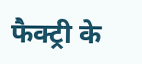फैक्ट्री के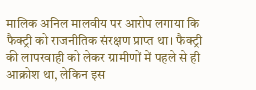मालिक अनिल मालवीय पर आरोप लगाया कि फैक्ट्री को राजनीतिक संरक्षण प्राप्त था। फैक्ट्री की लापरवाही को लेकर ग्रामीणों में पहले से ही आक्रोश था, लेकिन इस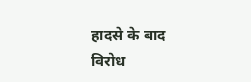हादसे के बाद विरोध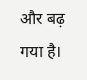और बढ़ गया है।